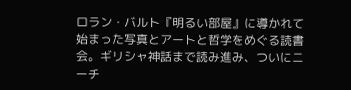ロラン・バルト『明るい部屋』に導かれて始まった写真とアートと哲学をめぐる読書会。ギリシャ神話まで読み進み、ついにニーチ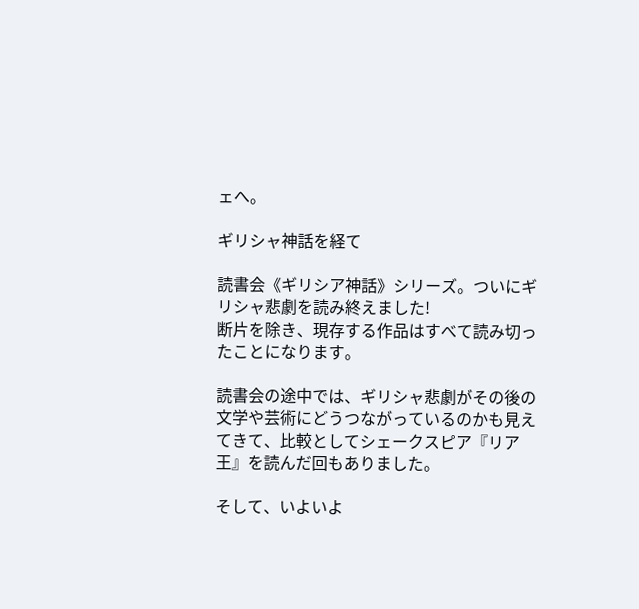ェへ。

ギリシャ神話を経て

読書会《ギリシア神話》シリーズ。ついにギリシャ悲劇を読み終えました!
断片を除き、現存する作品はすべて読み切ったことになります。

読書会の途中では、ギリシャ悲劇がその後の文学や芸術にどうつながっているのかも見えてきて、比較としてシェークスピア『リア王』を読んだ回もありました。

そして、いよいよ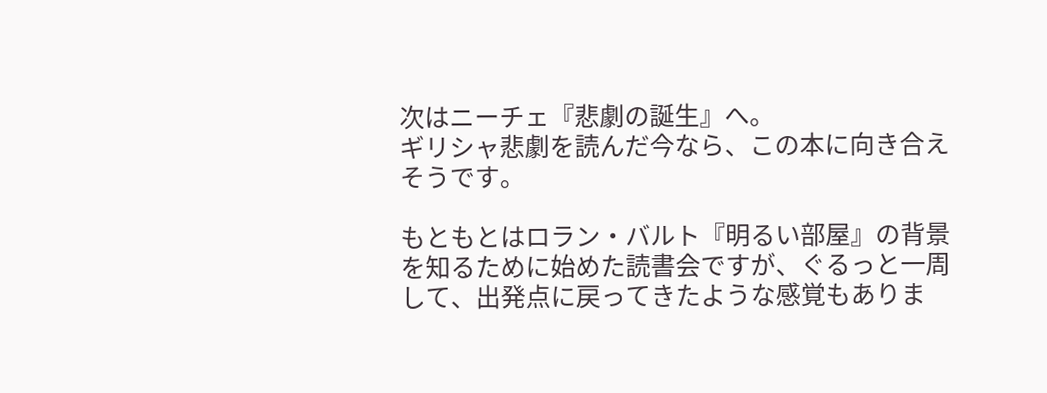次はニーチェ『悲劇の誕生』へ。
ギリシャ悲劇を読んだ今なら、この本に向き合えそうです。

もともとはロラン・バルト『明るい部屋』の背景を知るために始めた読書会ですが、ぐるっと一周して、出発点に戻ってきたような感覚もありま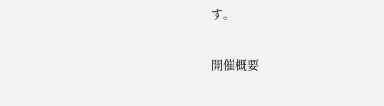す。

開催概要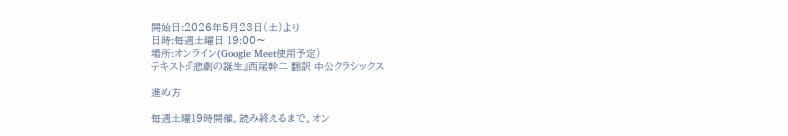開始日:2026年5月23日(土)より
日時:毎週土曜日 19:00〜
場所:オンライン(Google Meet使用予定)
テキスト:『悲劇の誕生』西尾幹二 翻訳 中公クラシックス

進め方

毎週土曜19時開催。読み終えるまで。オン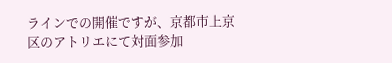ラインでの開催ですが、京都市上京区のアトリエにて対面参加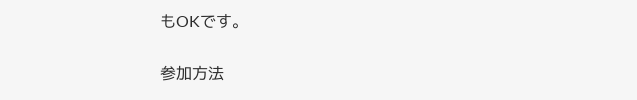もOKです。

参加方法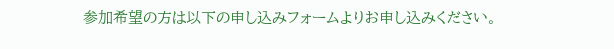参加希望の方は以下の申し込みフォームよりお申し込みください。